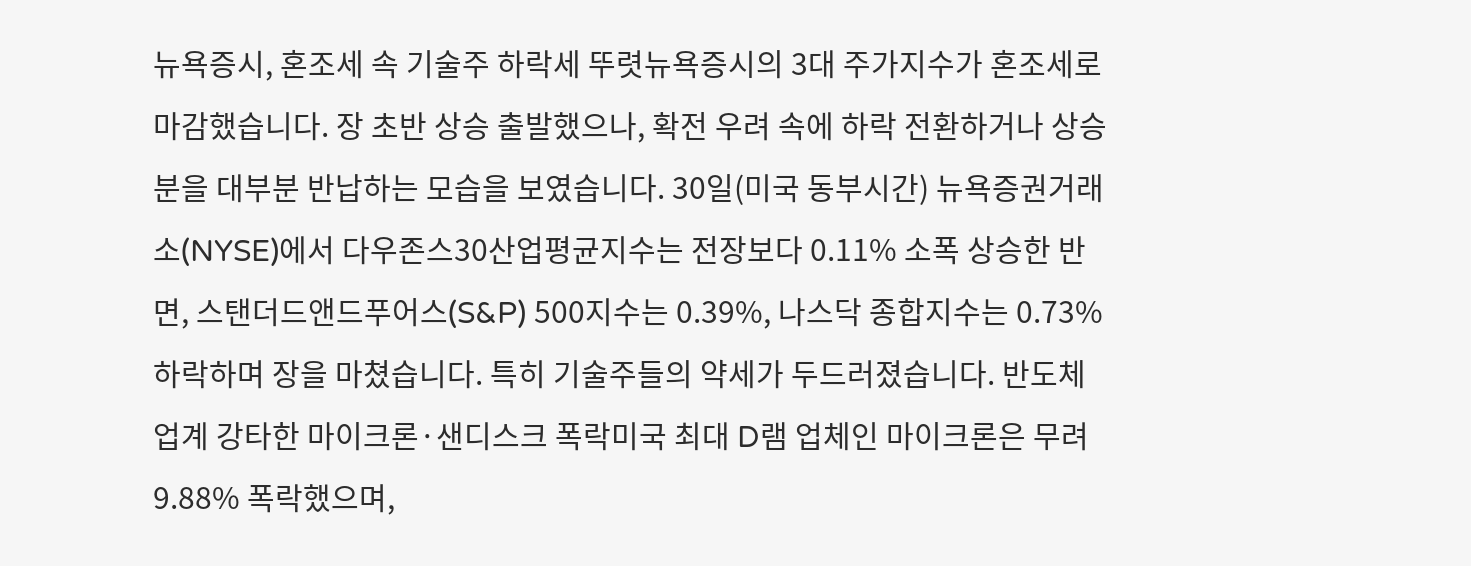뉴욕증시, 혼조세 속 기술주 하락세 뚜렷뉴욕증시의 3대 주가지수가 혼조세로 마감했습니다. 장 초반 상승 출발했으나, 확전 우려 속에 하락 전환하거나 상승분을 대부분 반납하는 모습을 보였습니다. 30일(미국 동부시간) 뉴욕증권거래소(NYSE)에서 다우존스30산업평균지수는 전장보다 0.11% 소폭 상승한 반면, 스탠더드앤드푸어스(S&P) 500지수는 0.39%, 나스닥 종합지수는 0.73% 하락하며 장을 마쳤습니다. 특히 기술주들의 약세가 두드러졌습니다. 반도체 업계 강타한 마이크론·샌디스크 폭락미국 최대 D램 업체인 마이크론은 무려 9.88% 폭락했으며,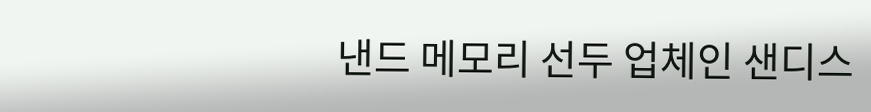낸드 메모리 선두 업체인 샌디스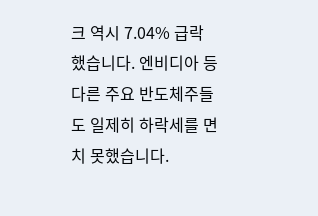크 역시 7.04% 급락했습니다. 엔비디아 등 다른 주요 반도체주들도 일제히 하락세를 면치 못했습니다.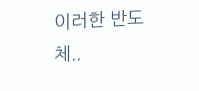이러한 반도체..